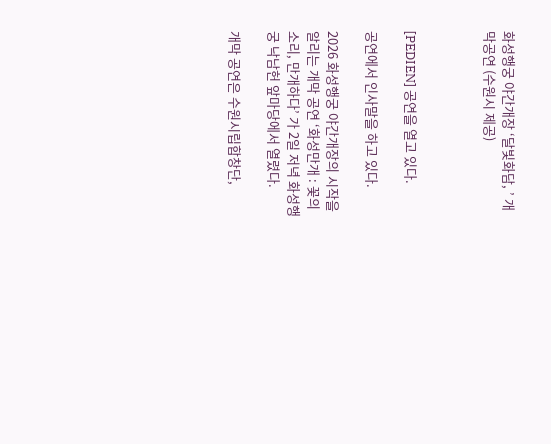화성행궁 야간개장 ‘달빛화담, ’ 개막공연 (수원시 제공)



[PEDIEN] 공연을 열고 있다.

공연에서 인사말을 하고 있다.

2026 화성행궁 야간개장의 시작을 알리는 개막 공연 ‘화성만개 : 꽃의 소리, 만개하다’ 가 2일 저녁 화성행궁 낙남헌 앞마당에서 열렸다.

개막 공연은 수원시립합창단,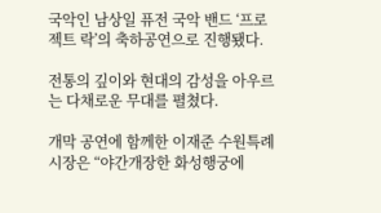국악인 남상일 퓨전 국악 밴드 ‘프로젝트 락’의 축하공연으로 진행됐다.

전통의 깊이와 현대의 감성을 아우르는 다채로운 무대를 펼쳤다.

개막 공연에 함께한 이재준 수원특례시장은 “야간개장한 화성행궁에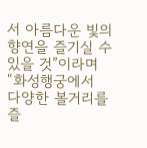서 아름다운 빛의 향연을 즐기실 수 있을 것”이라며 “화성행궁에서 다양한 볼거리를 즐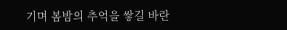기며 봄밤의 추억을 쌓길 바란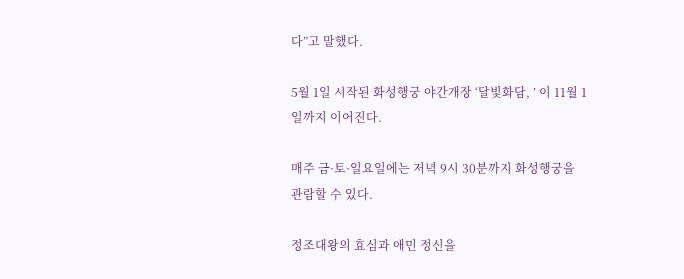다”고 말했다.

5월 1일 시작된 화성행궁 야간개장 ‘달빛화담, ’ 이 11월 1일까지 이어진다.

매주 금·토·일요일에는 저녁 9시 30분까지 화성행궁을 관람할 수 있다.

정조대왕의 효심과 애민 정신을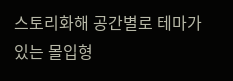스토리화해 공간별로 테마가 있는 몰입형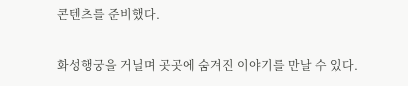콘텐츠를 준비했다.

화성행궁을 거닐며 곳곳에 숨겨진 이야기를 만날 수 있다.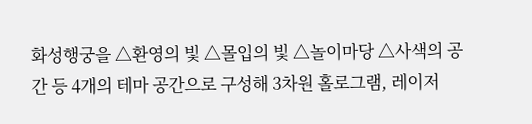화성행궁을 △환영의 빛 △몰입의 빛 △놀이마당 △사색의 공간 등 4개의 테마 공간으로 구성해 3차원 홀로그램, 레이저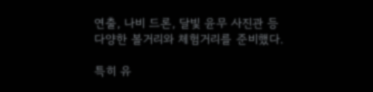연출, 나비 드론, 달빛 윤무 사진관 등 다양한 볼거리와 체험거리를 준비했다.

특히 유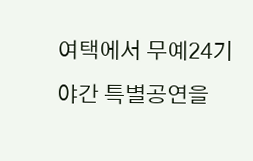여택에서 무예24기 야간 특별공연을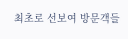최초로 선보여 방문객들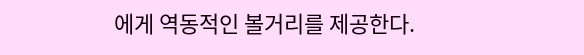에게 역동적인 볼거리를 제공한다.